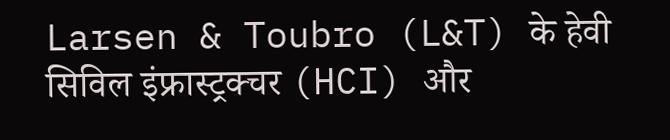Larsen & Toubro (L&T) के हेवी सिविल इंफ्रास्ट्रक्चर (HCI) और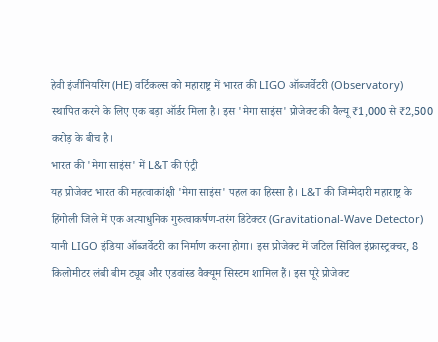हेवी इंजीनियरिंग (HE) वर्टिकल्स को महाराष्ट्र में भारत की LIGO ऑब्जर्वेटरी (Observatory) स्थापित करने के लिए एक बड़ा ऑर्डर मिला है। इस 'मेगा साइंस' प्रोजेक्ट की वैल्यू ₹1,000 से ₹2,500 करोड़ के बीच है।
भारत की 'मेगा साइंस' में L&T की एंट्री
यह प्रोजेक्ट भारत की महत्वाकांक्षी 'मेगा साइंस' पहल का हिस्सा है। L&T की जिम्मेदारी महाराष्ट्र के हिंगोली जिले में एक अत्याधुनिक गुरुत्वाकर्षण-तरंग डिटेक्टर (Gravitational-Wave Detector) यानी LIGO इंडिया ऑब्जर्वेटरी का निर्माण करना होगा। इस प्रोजेक्ट में जटिल सिविल इंफ्रास्ट्रक्चर, 8 किलोमीटर लंबी बीम ट्यूब और एडवांस्ड वैक्यूम सिस्टम शामिल हैं। इस पूरे प्रोजेक्ट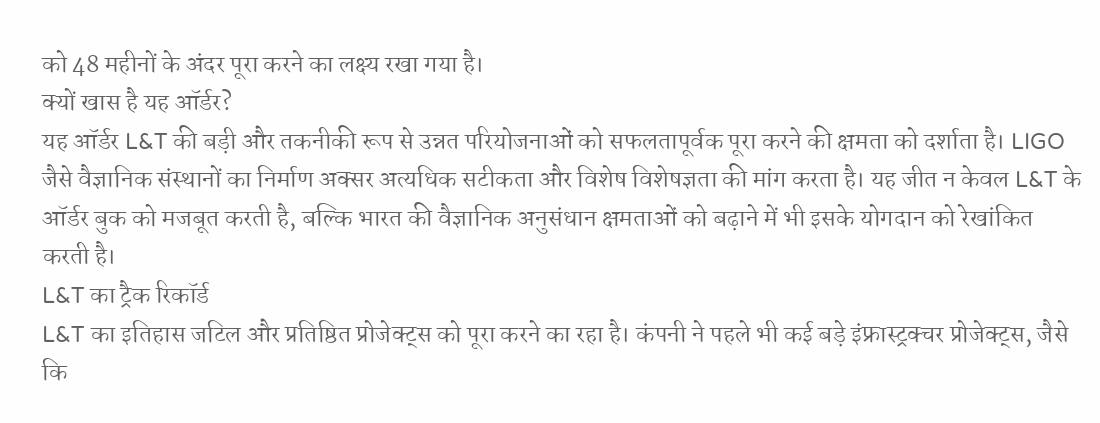को 48 महीनों के अंदर पूरा करने का लक्ष्य रखा गया है।
क्यों खास है यह ऑर्डर?
यह ऑर्डर L&T की बड़ी और तकनीकी रूप से उन्नत परियोजनाओं को सफलतापूर्वक पूरा करने की क्षमता को दर्शाता है। LIGO जैसे वैज्ञानिक संस्थानों का निर्माण अक्सर अत्यधिक सटीकता और विशेष विशेषज्ञता की मांग करता है। यह जीत न केवल L&T के ऑर्डर बुक को मजबूत करती है, बल्कि भारत की वैज्ञानिक अनुसंधान क्षमताओं को बढ़ाने में भी इसके योगदान को रेखांकित करती है।
L&T का ट्रैक रिकॉर्ड
L&T का इतिहास जटिल और प्रतिष्ठित प्रोजेक्ट्स को पूरा करने का रहा है। कंपनी ने पहले भी कई बड़े इंफ्रास्ट्रक्चर प्रोजेक्ट्स, जैसे कि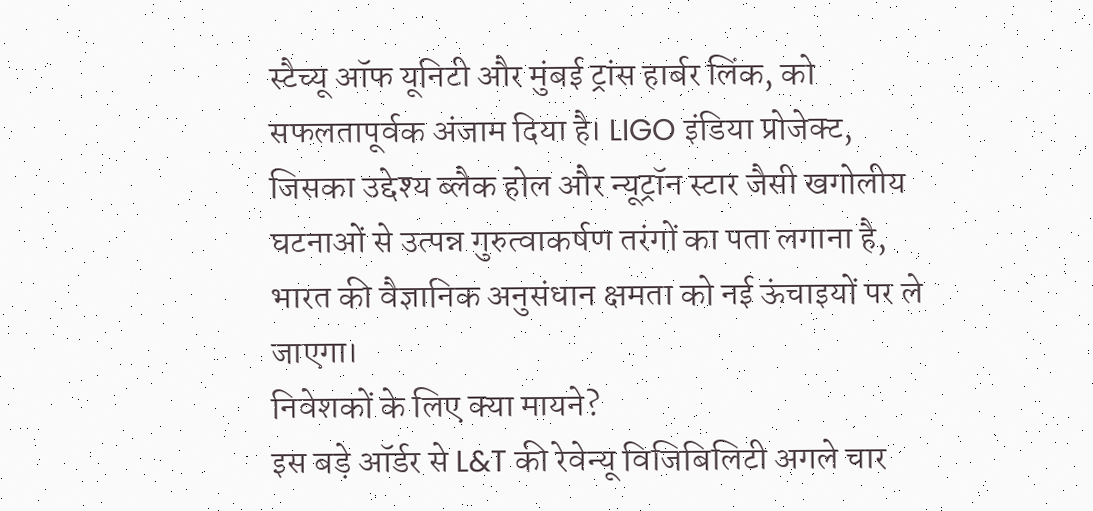स्टैच्यू ऑफ यूनिटी और मुंबई ट्रांस हार्बर लिंक, को सफलतापूर्वक अंजाम दिया है। LIGO इंडिया प्रोजेक्ट, जिसका उद्देश्य ब्लैक होल और न्यूट्रॉन स्टार जैसी खगोलीय घटनाओं से उत्पन्न गुरुत्वाकर्षण तरंगों का पता लगाना है, भारत की वैज्ञानिक अनुसंधान क्षमता को नई ऊंचाइयों पर ले जाएगा।
निवेशकों के लिए क्या मायने?
इस बड़े ऑर्डर से L&T की रेवेन्यू विजिबिलिटी अगले चार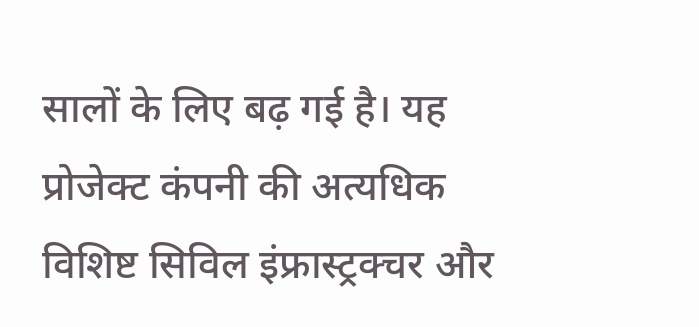सालों के लिए बढ़ गई है। यह प्रोजेक्ट कंपनी की अत्यधिक विशिष्ट सिविल इंफ्रास्ट्रक्चर और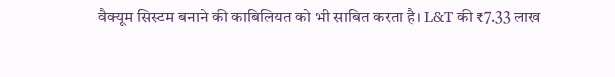वैक्यूम सिस्टम बनाने की काबिलियत को भी साबित करता है। L&T की ₹7.33 लाख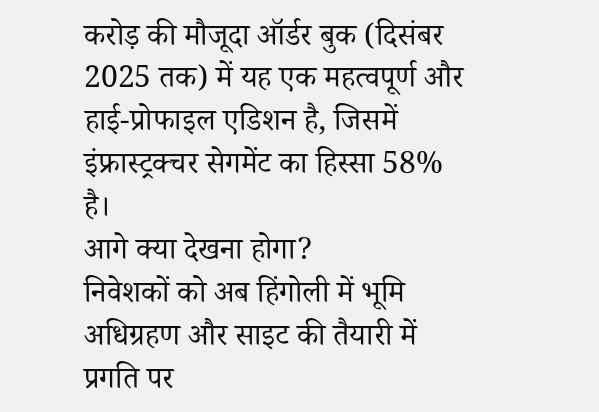करोड़ की मौजूदा ऑर्डर बुक (दिसंबर 2025 तक) में यह एक महत्वपूर्ण और हाई-प्रोफाइल एडिशन है, जिसमें इंफ्रास्ट्रक्चर सेगमेंट का हिस्सा 58% है।
आगे क्या देखना होगा?
निवेशकों को अब हिंगोली में भूमि अधिग्रहण और साइट की तैयारी में प्रगति पर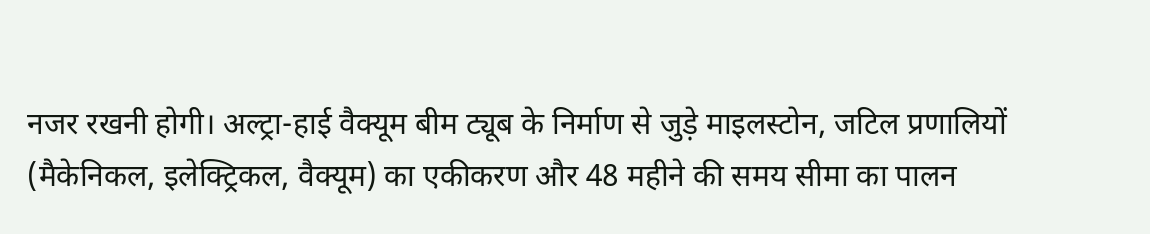नजर रखनी होगी। अल्ट्रा-हाई वैक्यूम बीम ट्यूब के निर्माण से जुड़े माइलस्टोन, जटिल प्रणालियों (मैकेनिकल, इलेक्ट्रिकल, वैक्यूम) का एकीकरण और 48 महीने की समय सीमा का पालन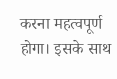करना महत्वपूर्ण होगा। इसके साथ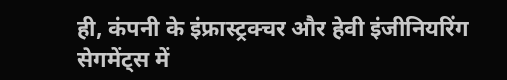ही, कंपनी के इंफ्रास्ट्रक्चर और हेवी इंजीनियरिंग सेगमेंट्स में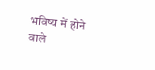भविष्य में होने वाले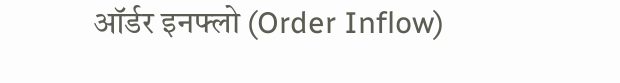ऑर्डर इनफ्लो (Order Inflow)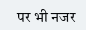पर भी नजर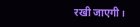रखी जाएगी।